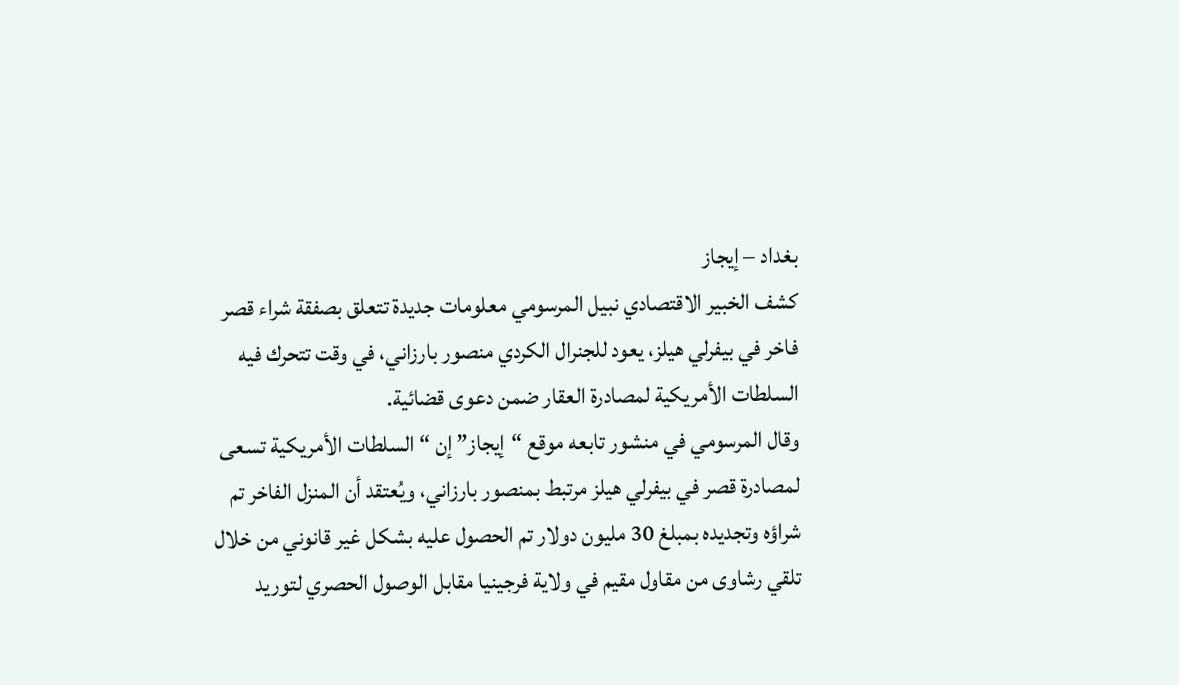بغداد – إيجاز
كشف الخبير الاقتصادي نبيل المرسومي معلومات جديدة تتعلق بصفقة شراء قصر فاخر في بيفرلي هيلز، يعود للجنرال الكردي منصور بارزاني، في وقت تتحرك فيه السلطات الأمريكية لمصادرة العقار ضمن دعوى قضائية.
وقال المرسومي في منشور تابعه موقع “إيجاز” إن “السلطات الأمريكية تسعى لمصادرة قصر في بيفرلي هيلز مرتبط بمنصور بارزاني، ويُعتقد أن المنزل الفاخر تم شراؤه وتجديده بمبلغ 30 مليون دولار تم الحصول عليه بشكل غير قانوني من خلال تلقي رشاوى من مقاول مقيم في ولاية فرجينيا مقابل الوصول الحصري لتوريد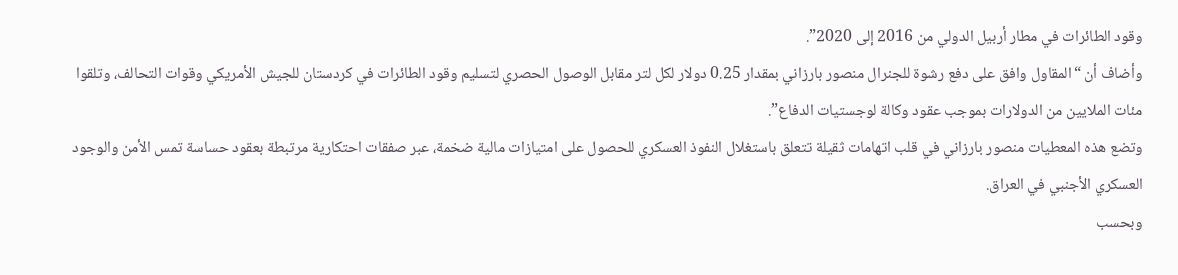وقود الطائرات في مطار أربيل الدولي من 2016 إلى 2020”.
وأضاف أن “المقاول وافق على دفع رشوة للجنرال منصور بارزاني بمقدار 0.25 دولار لكل لتر مقابل الوصول الحصري لتسليم وقود الطائرات في كردستان للجيش الأمريكي وقوات التحالف، وتلقوا مئات الملايين من الدولارات بموجب عقود وكالة لوجستيات الدفاع”.
وتضع هذه المعطيات منصور بارزاني في قلب اتهامات ثقيلة تتعلق باستغلال النفوذ العسكري للحصول على امتيازات مالية ضخمة، عبر صفقات احتكارية مرتبطة بعقود حساسة تمس الأمن والوجود العسكري الأجنبي في العراق.
وبحسب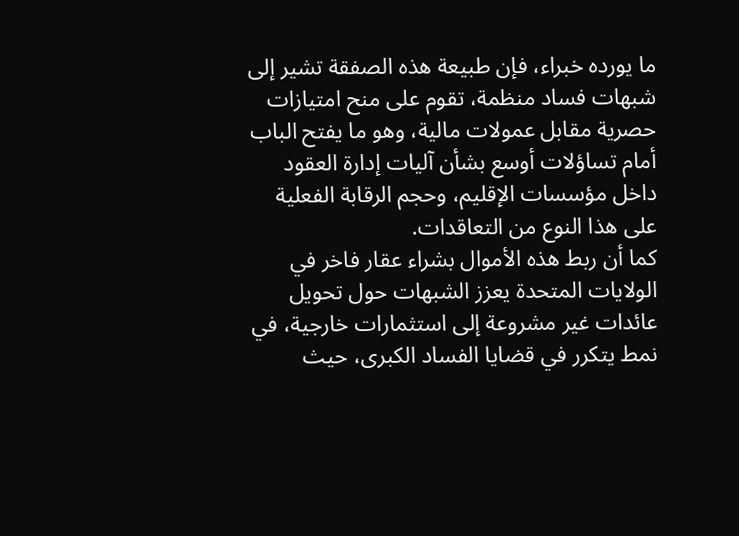ما يورده خبراء، فإن طبيعة هذه الصفقة تشير إلى شبهات فساد منظمة، تقوم على منح امتيازات حصرية مقابل عمولات مالية، وهو ما يفتح الباب أمام تساؤلات أوسع بشأن آليات إدارة العقود داخل مؤسسات الإقليم، وحجم الرقابة الفعلية على هذا النوع من التعاقدات.
كما أن ربط هذه الأموال بشراء عقار فاخر في الولايات المتحدة يعزز الشبهات حول تحويل عائدات غير مشروعة إلى استثمارات خارجية، في نمط يتكرر في قضايا الفساد الكبرى، حيث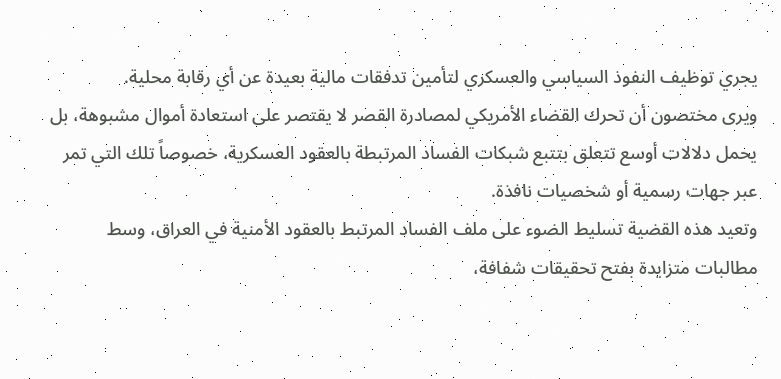يجري توظيف النفوذ السياسي والعسكري لتأمين تدفقات مالية بعيدة عن أي رقابة محلية.
ويرى مختصون أن تحرك القضاء الأمريكي لمصادرة القصر لا يقتصر على استعادة أموال مشبوهة، بل يحمل دلالات أوسع تتعلق بتتبع شبكات الفساد المرتبطة بالعقود العسكرية، خصوصاً تلك التي تمر عبر جهات رسمية أو شخصيات نافذة.
وتعيد هذه القضية تسليط الضوء على ملف الفساد المرتبط بالعقود الأمنية في العراق، وسط مطالبات متزايدة بفتح تحقيقات شفافة،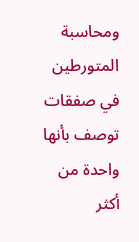ومحاسبة المتورطين في صفقات توصف بأنها واحدة من أكثر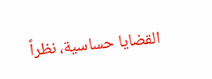القضايا حساسية، نظراً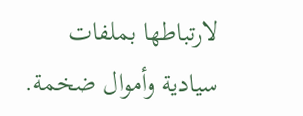لارتباطها بملفات سيادية وأموال ضخمة.